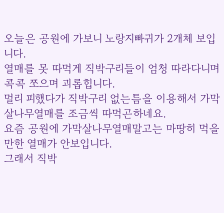오늘은 공원에 가보니 노랑지빠귀가 2개체 보입니다.
열매를 못 따먹게 직박구리들이 엄청 따라다니며 콕콕 쪼으며 괴롭힙니다.
멀리 피했다가 직박구리 없는틈을 이용해서 가막살나무열매를 조금씩 따먹곤하네요.
요즘 공원에 가막살나무열매말고는 마땅히 먹을만한 열매가 안보입니다.
그래서 직박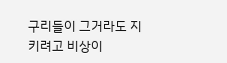구리들이 그거라도 지키려고 비상이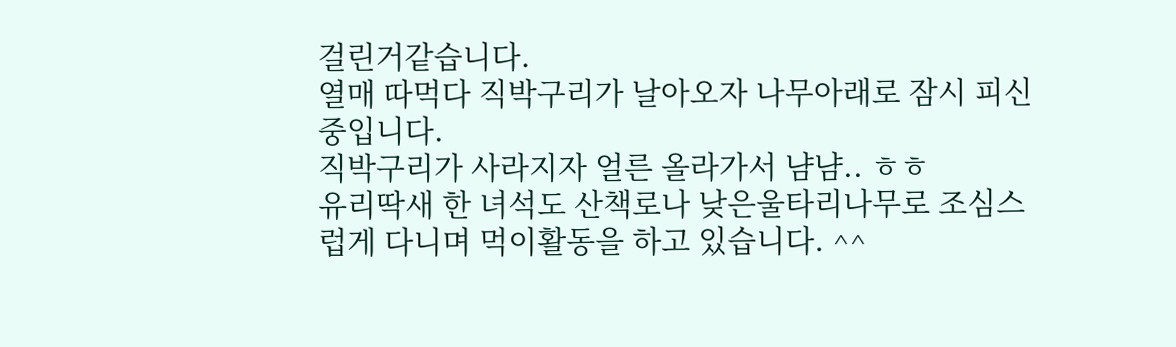걸린거같습니다.
열매 따먹다 직박구리가 날아오자 나무아래로 잠시 피신중입니다.
직박구리가 사라지자 얼른 올라가서 냠냠.. ㅎㅎ
유리딱새 한 녀석도 산책로나 낮은울타리나무로 조심스럽게 다니며 먹이활동을 하고 있습니다. ^^